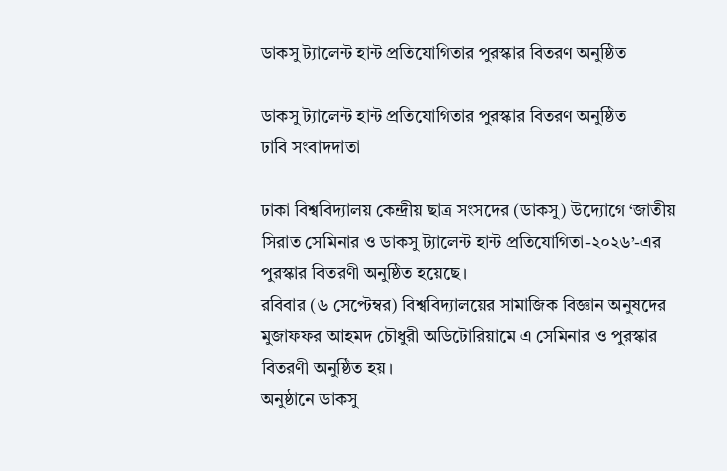ডাকসু ট্যালেন্ট হান্ট প্রতিযোগিতার পুরস্কার বিতরণ অনুষ্ঠিত

ডাকসু ট্যালেন্ট হান্ট প্রতিযোগিতার পুরস্কার বিতরণ অনুষ্ঠিত
ঢাবি সংবাদদাতা

ঢাকা বিশ্ববিদ্যালয় কেন্দ্রীয় ছাত্র সংসদের (ডাকসু) উদ্যোগে ‘জাতীয় সিরাত সেমিনার ও ডাকসু ট্যালেন্ট হান্ট প্রতিযোগিতা-২০২৬’-এর পুরস্কার বিতরণী অনুষ্ঠিত হয়েছে।
রবিবার (৬ সেপ্টেম্বর) বিশ্ববিদ্যালয়ের সামাজিক বিজ্ঞান অনুষদের মুজাফফর আহমদ চৌধুরী অডিটোরিয়ামে এ সেমিনার ও পুরস্কার বিতরণী অনুষ্ঠিত হয়।
অনুষ্ঠানে ডাকসু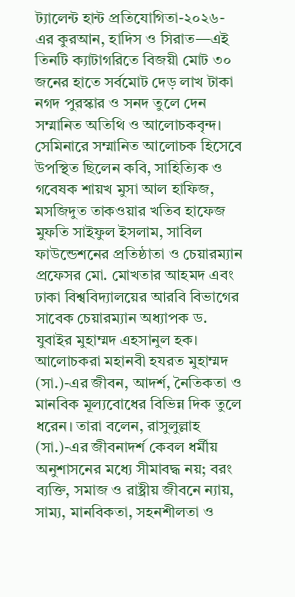ট্যালেন্ট হান্ট প্রতিযোগিতা-২০২৬-এর কুরআন, হাদিস ও সিরাত—এই তিনটি ক্যাটাগরিতে বিজয়ী মোট ৩০ জনের হাতে সর্বমোট দেড় লাখ টাকা নগদ পুরস্কার ও সনদ তুলে দেন সম্মানিত অতিথি ও আলোচকবৃন্দ।
সেমিনারে সম্মানিত আলোচক হিসেবে উপস্থিত ছিলেন কবি, সাহিত্যিক ও গবেষক শায়খ মুসা আল হাফিজ, মসজিদুত তাকওয়ার খতিব হাফেজ মুফতি সাইফুল ইসলাম, সাবিল ফাউন্ডেশনের প্রতিষ্ঠাতা ও চেয়ারম্যান প্রফেসর মো. মোখতার আহমদ এবং ঢাকা বিশ্ববিদ্যালয়ের আরবি বিভাগের সাবেক চেয়ারম্যান অধ্যাপক ড. যুবাইর মুহাম্মদ এহসানুল হক।
আলোচকরা মহানবী হযরত মুহাম্মদ (সা.)-এর জীবন, আদর্শ, নৈতিকতা ও মানবিক মূল্যবোধের বিভিন্ন দিক তুলে ধরেন। তারা বলেন, রাসুলুল্লাহ (সা.)-এর জীবনাদর্শ কেবল ধর্মীয় অনুশাসনের মধ্যে সীমাবদ্ধ নয়; বরং ব্যক্তি, সমাজ ও রাষ্ট্রীয় জীবনে ন্যায়, সাম্য, মানবিকতা, সহনশীলতা ও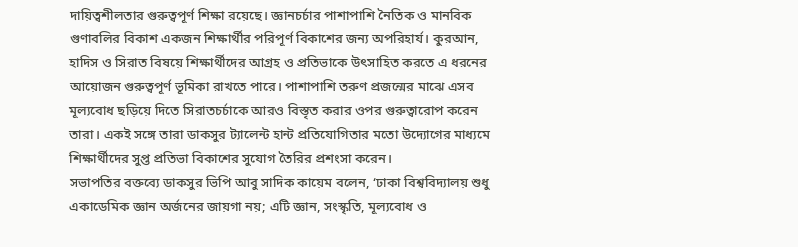দায়িত্বশীলতার গুরুত্বপূর্ণ শিক্ষা রয়েছে। জ্ঞানচর্চার পাশাপাশি নৈতিক ও মানবিক গুণাবলির বিকাশ একজন শিক্ষার্থীর পরিপূর্ণ বিকাশের জন্য অপরিহার্য। কুরআন, হাদিস ও সিরাত বিষয়ে শিক্ষার্থীদের আগ্রহ ও প্রতিভাকে উৎসাহিত করতে এ ধরনের আয়োজন গুরুত্বপূর্ণ ভূমিকা রাখতে পারে। পাশাপাশি তরুণ প্রজন্মের মাঝে এসব মূল্যবোধ ছড়িয়ে দিতে সিরাতচর্চাকে আরও বিস্তৃত করার ওপর গুরুত্বারোপ করেন তারা। একই সঙ্গে তারা ডাকসুর ট্যালেন্ট হান্ট প্রতিযোগিতার মতো উদ্যোগের মাধ্যমে শিক্ষার্থীদের সুপ্ত প্রতিভা বিকাশের সুযোগ তৈরির প্রশংসা করেন।
সভাপতির বক্তব্যে ডাকসুর ভিপি আবু সাদিক কায়েম বলেন, ‘ঢাকা বিশ্ববিদ্যালয় শুধু একাডেমিক জ্ঞান অর্জনের জায়গা নয়; এটি জ্ঞান, সংস্কৃতি, মূল্যবোধ ও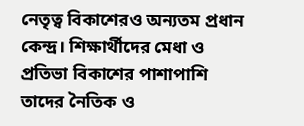নেতৃত্ব বিকাশেরও অন্যতম প্রধান কেন্দ্র। শিক্ষার্থীদের মেধা ও প্রতিভা বিকাশের পাশাপাশি তাদের নৈতিক ও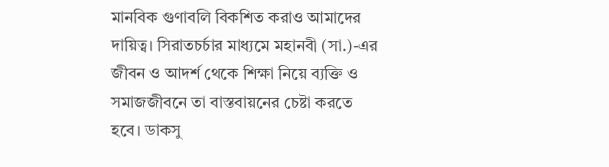মানবিক গুণাবলি বিকশিত করাও আমাদের দায়িত্ব। সিরাতচর্চার মাধ্যমে মহানবী (সা.)-এর জীবন ও আদর্শ থেকে শিক্ষা নিয়ে ব্যক্তি ও সমাজজীবনে তা বাস্তবায়নের চেষ্টা করতে হবে। ডাকসু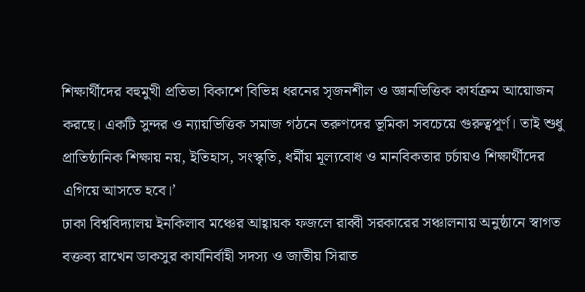শিক্ষার্থীদের বহুমুখী প্রতিভা বিকাশে বিভিন্ন ধরনের সৃজনশীল ও জ্ঞানভিত্তিক কার্যক্রম আয়োজন করছে। একটি সুন্দর ও ন্যায়ভিত্তিক সমাজ গঠনে তরুণদের ভূমিকা সবচেয়ে গুরুত্বপূর্ণ। তাই শুধু প্রাতিষ্ঠানিক শিক্ষায় নয়, ইতিহাস, সংস্কৃতি, ধর্মীয় মূল্যবোধ ও মানবিকতার চর্চায়ও শিক্ষার্থীদের এগিয়ে আসতে হবে।’
ঢাকা বিশ্ববিদ্যালয় ইনকিলাব মঞ্চের আহ্বায়ক ফজলে রাব্বী সরকারের সঞ্চালনায় অনুষ্ঠানে স্বাগত বক্তব্য রাখেন ডাকসুর কার্যনির্বাহী সদস্য ও জাতীয় সিরাত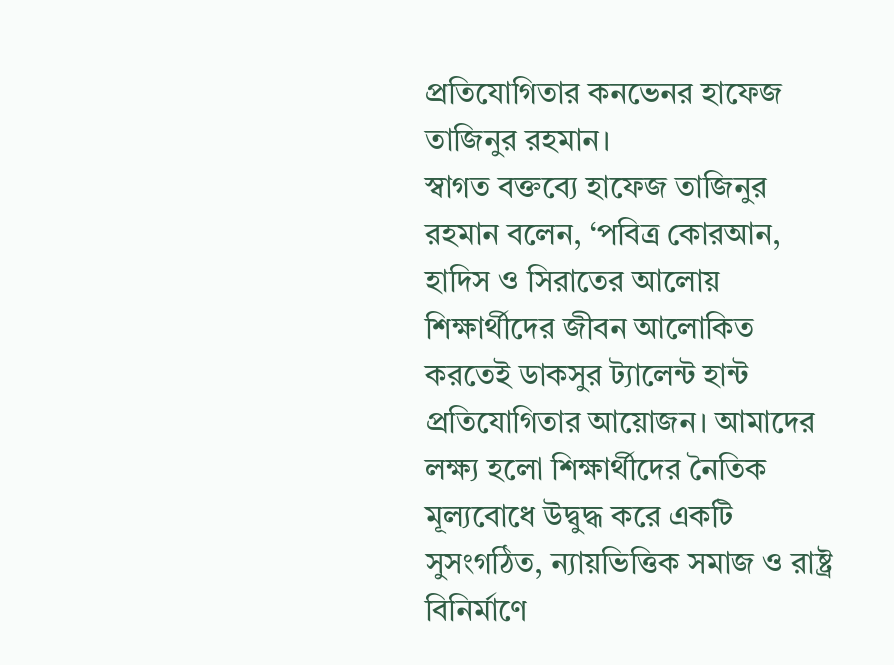প্রতিযোগিতার কনভেনর হাফেজ তাজিনুর রহমান।
স্বাগত বক্তব্যে হাফেজ তাজিনুর রহমান বলেন, ‘পবিত্র কোরআন, হাদিস ও সিরাতের আলোয় শিক্ষার্থীদের জীবন আলোকিত করতেই ডাকসুর ট্যালেন্ট হান্ট প্রতিযোগিতার আয়োজন। আমাদের লক্ষ্য হলো শিক্ষার্থীদের নৈতিক মূল্যবোধে উদ্বুদ্ধ করে একটি সুসংগঠিত, ন্যায়ভিত্তিক সমাজ ও রাষ্ট্র বিনির্মাণে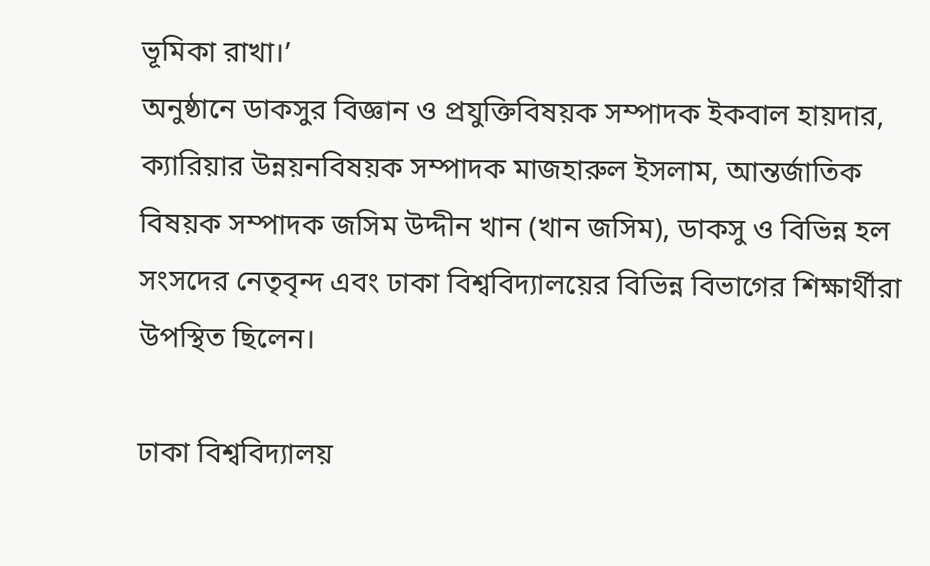ভূমিকা রাখা।’
অনুষ্ঠানে ডাকসুর বিজ্ঞান ও প্রযুক্তিবিষয়ক সম্পাদক ইকবাল হায়দার, ক্যারিয়ার উন্নয়নবিষয়ক সম্পাদক মাজহারুল ইসলাম, আন্তর্জাতিক বিষয়ক সম্পাদক জসিম উদ্দীন খান (খান জসিম), ডাকসু ও বিভিন্ন হল সংসদের নেতৃবৃন্দ এবং ঢাকা বিশ্ববিদ্যালয়ের বিভিন্ন বিভাগের শিক্ষার্থীরা উপস্থিত ছিলেন।

ঢাকা বিশ্ববিদ্যালয়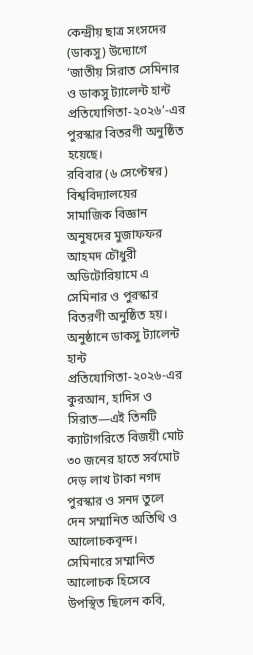কেন্দ্রীয় ছাত্র সংসদের (ডাকসু) উদ্যোগে ‘জাতীয় সিরাত সেমিনার ও ডাকসু ট্যালেন্ট হান্ট প্রতিযোগিতা-২০২৬’-এর পুরস্কার বিতরণী অনুষ্ঠিত হয়েছে।
রবিবার (৬ সেপ্টেম্বর) বিশ্ববিদ্যালয়ের সামাজিক বিজ্ঞান অনুষদের মুজাফফর আহমদ চৌধুরী অডিটোরিয়ামে এ সেমিনার ও পুরস্কার বিতরণী অনুষ্ঠিত হয়।
অনুষ্ঠানে ডাকসু ট্যালেন্ট হান্ট প্রতিযোগিতা-২০২৬-এর কুরআন, হাদিস ও সিরাত—এই তিনটি ক্যাটাগরিতে বিজয়ী মোট ৩০ জনের হাতে সর্বমোট দেড় লাখ টাকা নগদ পুরস্কার ও সনদ তুলে দেন সম্মানিত অতিথি ও আলোচকবৃন্দ।
সেমিনারে সম্মানিত আলোচক হিসেবে উপস্থিত ছিলেন কবি,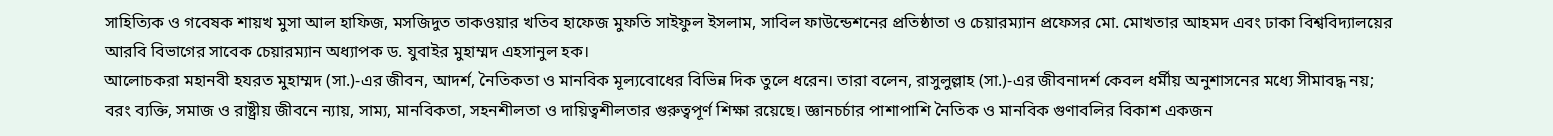সাহিত্যিক ও গবেষক শায়খ মুসা আল হাফিজ, মসজিদুত তাকওয়ার খতিব হাফেজ মুফতি সাইফুল ইসলাম, সাবিল ফাউন্ডেশনের প্রতিষ্ঠাতা ও চেয়ারম্যান প্রফেসর মো. মোখতার আহমদ এবং ঢাকা বিশ্ববিদ্যালয়ের আরবি বিভাগের সাবেক চেয়ারম্যান অধ্যাপক ড. যুবাইর মুহাম্মদ এহসানুল হক।
আলোচকরা মহানবী হযরত মুহাম্মদ (সা.)-এর জীবন, আদর্শ, নৈতিকতা ও মানবিক মূল্যবোধের বিভিন্ন দিক তুলে ধরেন। তারা বলেন, রাসুলুল্লাহ (সা.)-এর জীবনাদর্শ কেবল ধর্মীয় অনুশাসনের মধ্যে সীমাবদ্ধ নয়; বরং ব্যক্তি, সমাজ ও রাষ্ট্রীয় জীবনে ন্যায়, সাম্য, মানবিকতা, সহনশীলতা ও দায়িত্বশীলতার গুরুত্বপূর্ণ শিক্ষা রয়েছে। জ্ঞানচর্চার পাশাপাশি নৈতিক ও মানবিক গুণাবলির বিকাশ একজন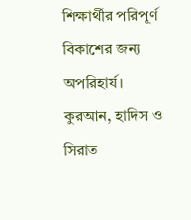শিক্ষার্থীর পরিপূর্ণ বিকাশের জন্য অপরিহার্য। কুরআন, হাদিস ও সিরাত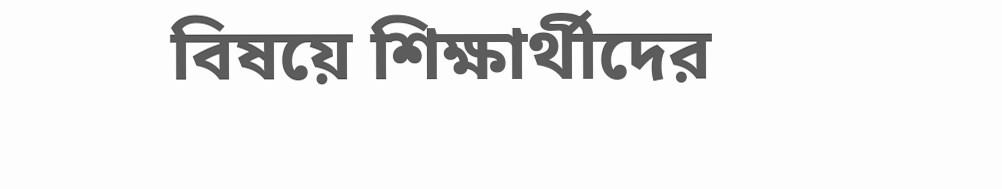বিষয়ে শিক্ষার্থীদের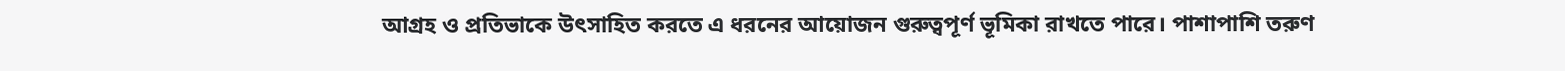আগ্রহ ও প্রতিভাকে উৎসাহিত করতে এ ধরনের আয়োজন গুরুত্বপূর্ণ ভূমিকা রাখতে পারে। পাশাপাশি তরুণ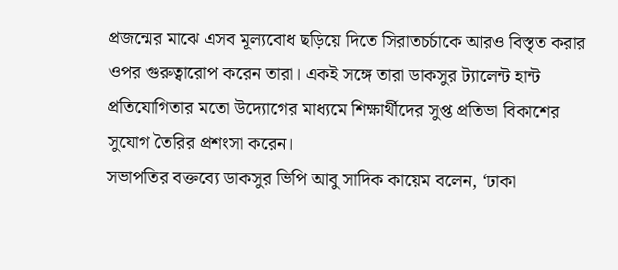প্রজন্মের মাঝে এসব মূল্যবোধ ছড়িয়ে দিতে সিরাতচর্চাকে আরও বিস্তৃত করার ওপর গুরুত্বারোপ করেন তারা। একই সঙ্গে তারা ডাকসুর ট্যালেন্ট হান্ট প্রতিযোগিতার মতো উদ্যোগের মাধ্যমে শিক্ষার্থীদের সুপ্ত প্রতিভা বিকাশের সুযোগ তৈরির প্রশংসা করেন।
সভাপতির বক্তব্যে ডাকসুর ভিপি আবু সাদিক কায়েম বলেন, ‘ঢাকা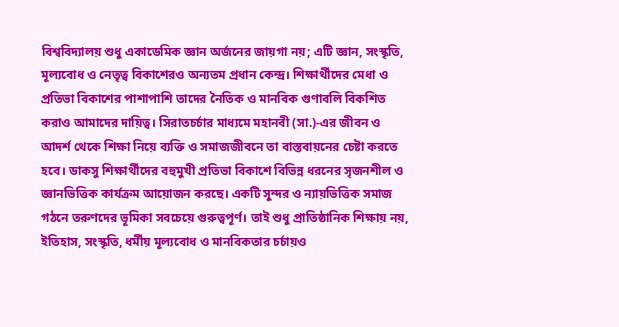বিশ্ববিদ্যালয় শুধু একাডেমিক জ্ঞান অর্জনের জায়গা নয়; এটি জ্ঞান, সংস্কৃতি, মূল্যবোধ ও নেতৃত্ব বিকাশেরও অন্যতম প্রধান কেন্দ্র। শিক্ষার্থীদের মেধা ও প্রতিভা বিকাশের পাশাপাশি তাদের নৈতিক ও মানবিক গুণাবলি বিকশিত করাও আমাদের দায়িত্ব। সিরাতচর্চার মাধ্যমে মহানবী (সা.)-এর জীবন ও আদর্শ থেকে শিক্ষা নিয়ে ব্যক্তি ও সমাজজীবনে তা বাস্তবায়নের চেষ্টা করতে হবে। ডাকসু শিক্ষার্থীদের বহুমুখী প্রতিভা বিকাশে বিভিন্ন ধরনের সৃজনশীল ও জ্ঞানভিত্তিক কার্যক্রম আয়োজন করছে। একটি সুন্দর ও ন্যায়ভিত্তিক সমাজ গঠনে তরুণদের ভূমিকা সবচেয়ে গুরুত্বপূর্ণ। তাই শুধু প্রাতিষ্ঠানিক শিক্ষায় নয়, ইতিহাস, সংস্কৃতি, ধর্মীয় মূল্যবোধ ও মানবিকতার চর্চায়ও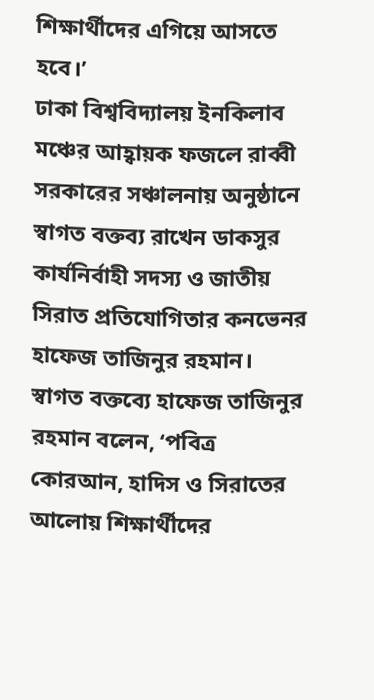শিক্ষার্থীদের এগিয়ে আসতে হবে।’
ঢাকা বিশ্ববিদ্যালয় ইনকিলাব মঞ্চের আহ্বায়ক ফজলে রাব্বী সরকারের সঞ্চালনায় অনুষ্ঠানে স্বাগত বক্তব্য রাখেন ডাকসুর কার্যনির্বাহী সদস্য ও জাতীয় সিরাত প্রতিযোগিতার কনভেনর হাফেজ তাজিনুর রহমান।
স্বাগত বক্তব্যে হাফেজ তাজিনুর রহমান বলেন, ‘পবিত্র কোরআন, হাদিস ও সিরাতের আলোয় শিক্ষার্থীদের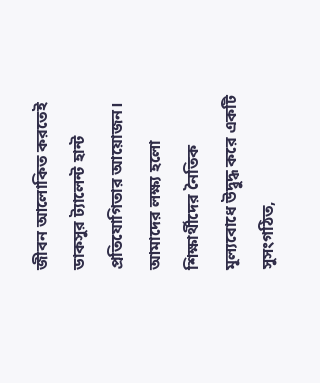জীবন আলোকিত করতেই ডাকসুর ট্যালেন্ট হান্ট প্রতিযোগিতার আয়োজন। আমাদের লক্ষ্য হলো শিক্ষার্থীদের নৈতিক মূল্যবোধে উদ্বুদ্ধ করে একটি সুসংগঠিত,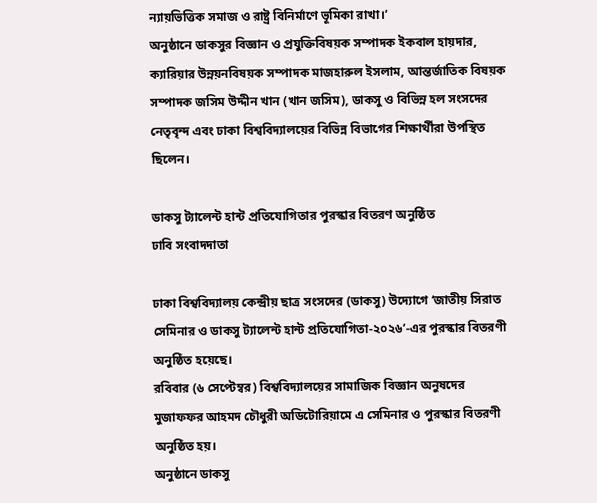ন্যায়ভিত্তিক সমাজ ও রাষ্ট্র বিনির্মাণে ভূমিকা রাখা।’
অনুষ্ঠানে ডাকসুর বিজ্ঞান ও প্রযুক্তিবিষয়ক সম্পাদক ইকবাল হায়দার, ক্যারিয়ার উন্নয়নবিষয়ক সম্পাদক মাজহারুল ইসলাম, আন্তর্জাতিক বিষয়ক সম্পাদক জসিম উদ্দীন খান (খান জসিম), ডাকসু ও বিভিন্ন হল সংসদের নেতৃবৃন্দ এবং ঢাকা বিশ্ববিদ্যালয়ের বিভিন্ন বিভাগের শিক্ষার্থীরা উপস্থিত ছিলেন।

ডাকসু ট্যালেন্ট হান্ট প্রতিযোগিতার পুরস্কার বিতরণ অনুষ্ঠিত
ঢাবি সংবাদদাতা

ঢাকা বিশ্ববিদ্যালয় কেন্দ্রীয় ছাত্র সংসদের (ডাকসু) উদ্যোগে ‘জাতীয় সিরাত সেমিনার ও ডাকসু ট্যালেন্ট হান্ট প্রতিযোগিতা-২০২৬’-এর পুরস্কার বিতরণী অনুষ্ঠিত হয়েছে।
রবিবার (৬ সেপ্টেম্বর) বিশ্ববিদ্যালয়ের সামাজিক বিজ্ঞান অনুষদের মুজাফফর আহমদ চৌধুরী অডিটোরিয়ামে এ সেমিনার ও পুরস্কার বিতরণী অনুষ্ঠিত হয়।
অনুষ্ঠানে ডাকসু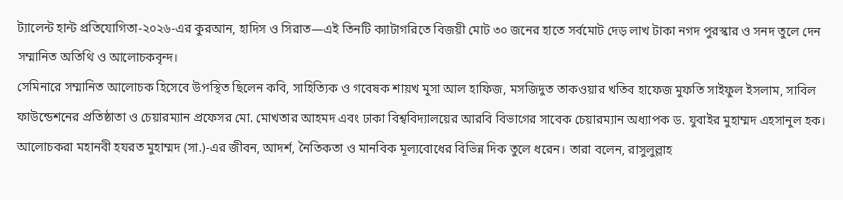ট্যালেন্ট হান্ট প্রতিযোগিতা-২০২৬-এর কুরআন, হাদিস ও সিরাত—এই তিনটি ক্যাটাগরিতে বিজয়ী মোট ৩০ জনের হাতে সর্বমোট দেড় লাখ টাকা নগদ পুরস্কার ও সনদ তুলে দেন সম্মানিত অতিথি ও আলোচকবৃন্দ।
সেমিনারে সম্মানিত আলোচক হিসেবে উপস্থিত ছিলেন কবি, সাহিত্যিক ও গবেষক শায়খ মুসা আল হাফিজ, মসজিদুত তাকওয়ার খতিব হাফেজ মুফতি সাইফুল ইসলাম, সাবিল ফাউন্ডেশনের প্রতিষ্ঠাতা ও চেয়ারম্যান প্রফেসর মো. মোখতার আহমদ এবং ঢাকা বিশ্ববিদ্যালয়ের আরবি বিভাগের সাবেক চেয়ারম্যান অধ্যাপক ড. যুবাইর মুহাম্মদ এহসানুল হক।
আলোচকরা মহানবী হযরত মুহাম্মদ (সা.)-এর জীবন, আদর্শ, নৈতিকতা ও মানবিক মূল্যবোধের বিভিন্ন দিক তুলে ধরেন। তারা বলেন, রাসুলুল্লাহ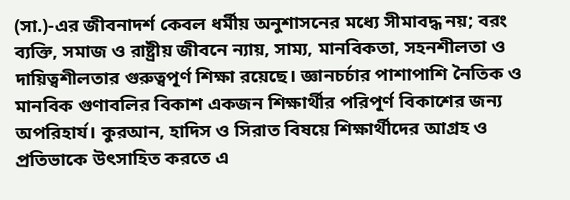(সা.)-এর জীবনাদর্শ কেবল ধর্মীয় অনুশাসনের মধ্যে সীমাবদ্ধ নয়; বরং ব্যক্তি, সমাজ ও রাষ্ট্রীয় জীবনে ন্যায়, সাম্য, মানবিকতা, সহনশীলতা ও দায়িত্বশীলতার গুরুত্বপূর্ণ শিক্ষা রয়েছে। জ্ঞানচর্চার পাশাপাশি নৈতিক ও মানবিক গুণাবলির বিকাশ একজন শিক্ষার্থীর পরিপূর্ণ বিকাশের জন্য অপরিহার্য। কুরআন, হাদিস ও সিরাত বিষয়ে শিক্ষার্থীদের আগ্রহ ও প্রতিভাকে উৎসাহিত করতে এ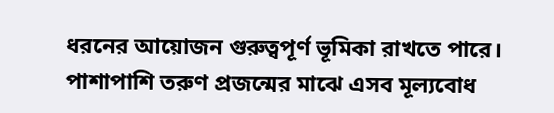ধরনের আয়োজন গুরুত্বপূর্ণ ভূমিকা রাখতে পারে। পাশাপাশি তরুণ প্রজন্মের মাঝে এসব মূল্যবোধ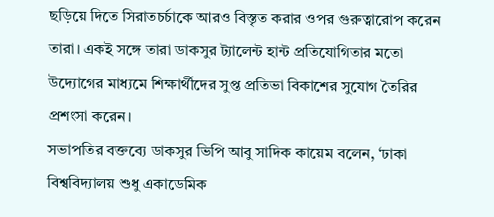ছড়িয়ে দিতে সিরাতচর্চাকে আরও বিস্তৃত করার ওপর গুরুত্বারোপ করেন তারা। একই সঙ্গে তারা ডাকসুর ট্যালেন্ট হান্ট প্রতিযোগিতার মতো উদ্যোগের মাধ্যমে শিক্ষার্থীদের সুপ্ত প্রতিভা বিকাশের সুযোগ তৈরির প্রশংসা করেন।
সভাপতির বক্তব্যে ডাকসুর ভিপি আবু সাদিক কায়েম বলেন, ‘ঢাকা বিশ্ববিদ্যালয় শুধু একাডেমিক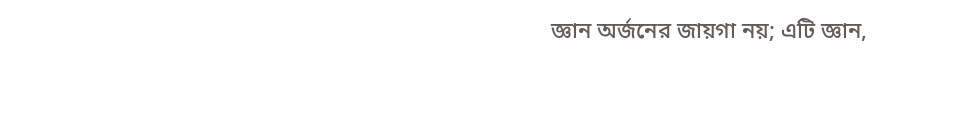জ্ঞান অর্জনের জায়গা নয়; এটি জ্ঞান,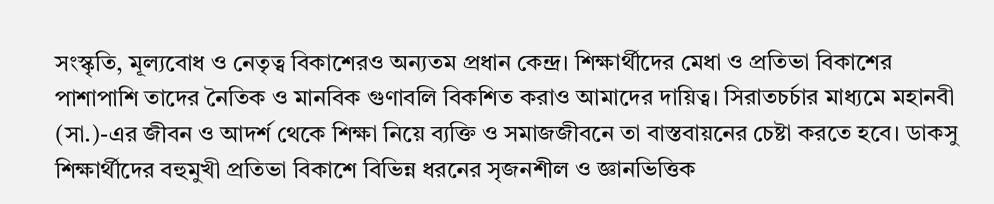সংস্কৃতি, মূল্যবোধ ও নেতৃত্ব বিকাশেরও অন্যতম প্রধান কেন্দ্র। শিক্ষার্থীদের মেধা ও প্রতিভা বিকাশের পাশাপাশি তাদের নৈতিক ও মানবিক গুণাবলি বিকশিত করাও আমাদের দায়িত্ব। সিরাতচর্চার মাধ্যমে মহানবী (সা.)-এর জীবন ও আদর্শ থেকে শিক্ষা নিয়ে ব্যক্তি ও সমাজজীবনে তা বাস্তবায়নের চেষ্টা করতে হবে। ডাকসু শিক্ষার্থীদের বহুমুখী প্রতিভা বিকাশে বিভিন্ন ধরনের সৃজনশীল ও জ্ঞানভিত্তিক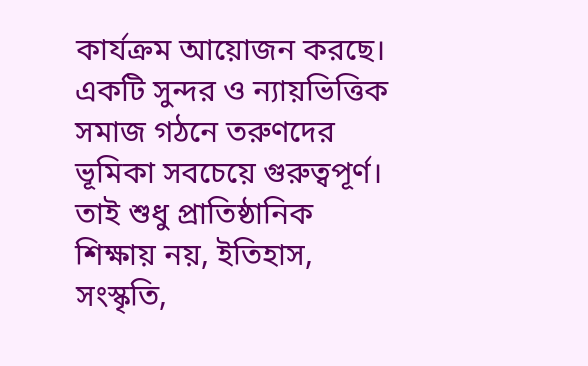কার্যক্রম আয়োজন করছে। একটি সুন্দর ও ন্যায়ভিত্তিক সমাজ গঠনে তরুণদের ভূমিকা সবচেয়ে গুরুত্বপূর্ণ। তাই শুধু প্রাতিষ্ঠানিক শিক্ষায় নয়, ইতিহাস, সংস্কৃতি,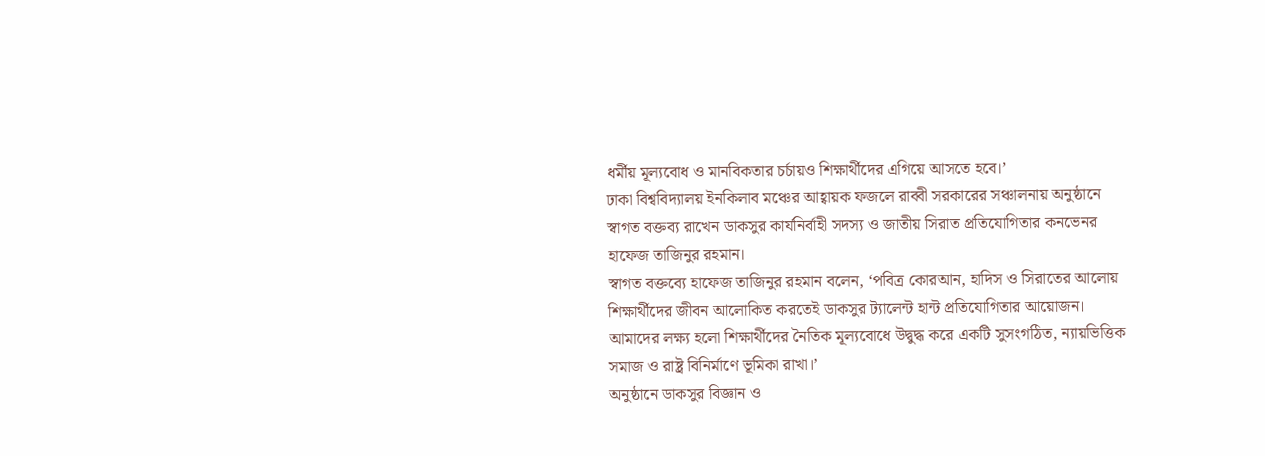ধর্মীয় মূল্যবোধ ও মানবিকতার চর্চায়ও শিক্ষার্থীদের এগিয়ে আসতে হবে।’
ঢাকা বিশ্ববিদ্যালয় ইনকিলাব মঞ্চের আহ্বায়ক ফজলে রাব্বী সরকারের সঞ্চালনায় অনুষ্ঠানে স্বাগত বক্তব্য রাখেন ডাকসুর কার্যনির্বাহী সদস্য ও জাতীয় সিরাত প্রতিযোগিতার কনভেনর হাফেজ তাজিনুর রহমান।
স্বাগত বক্তব্যে হাফেজ তাজিনুর রহমান বলেন, ‘পবিত্র কোরআন, হাদিস ও সিরাতের আলোয় শিক্ষার্থীদের জীবন আলোকিত করতেই ডাকসুর ট্যালেন্ট হান্ট প্রতিযোগিতার আয়োজন। আমাদের লক্ষ্য হলো শিক্ষার্থীদের নৈতিক মূল্যবোধে উদ্বুদ্ধ করে একটি সুসংগঠিত, ন্যায়ভিত্তিক সমাজ ও রাষ্ট্র বিনির্মাণে ভূমিকা রাখা।’
অনুষ্ঠানে ডাকসুর বিজ্ঞান ও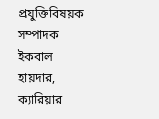প্রযুক্তিবিষয়ক সম্পাদক ইকবাল হায়দার, ক্যারিয়ার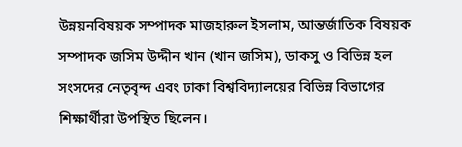উন্নয়নবিষয়ক সম্পাদক মাজহারুল ইসলাম, আন্তর্জাতিক বিষয়ক সম্পাদক জসিম উদ্দীন খান (খান জসিম), ডাকসু ও বিভিন্ন হল সংসদের নেতৃবৃন্দ এবং ঢাকা বিশ্ববিদ্যালয়ের বিভিন্ন বিভাগের শিক্ষার্থীরা উপস্থিত ছিলেন।